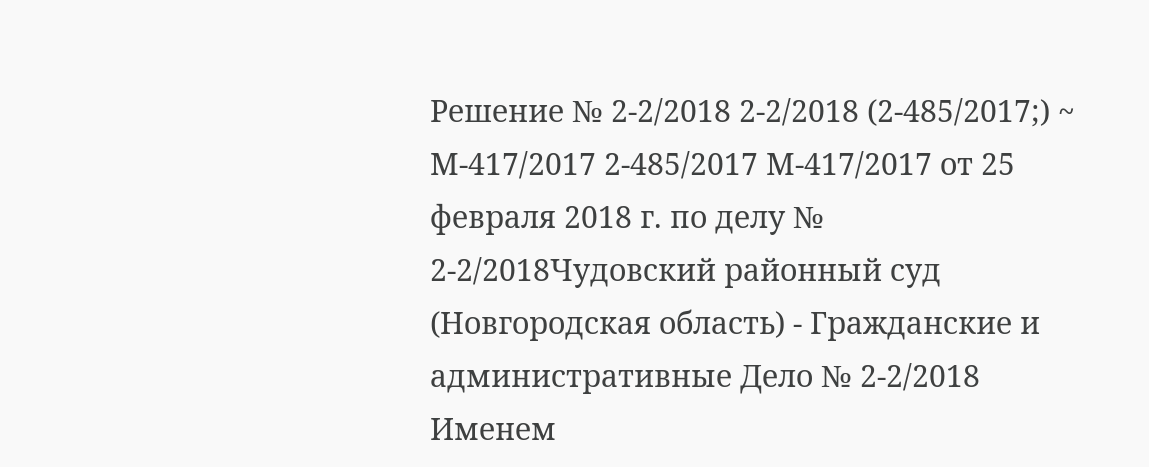Решение № 2-2/2018 2-2/2018 (2-485/2017;) ~ М-417/2017 2-485/2017 М-417/2017 от 25 февраля 2018 г. по делу № 2-2/2018Чудовский районный суд (Новгородская область) - Гражданские и административные Дело № 2-2/2018 Именем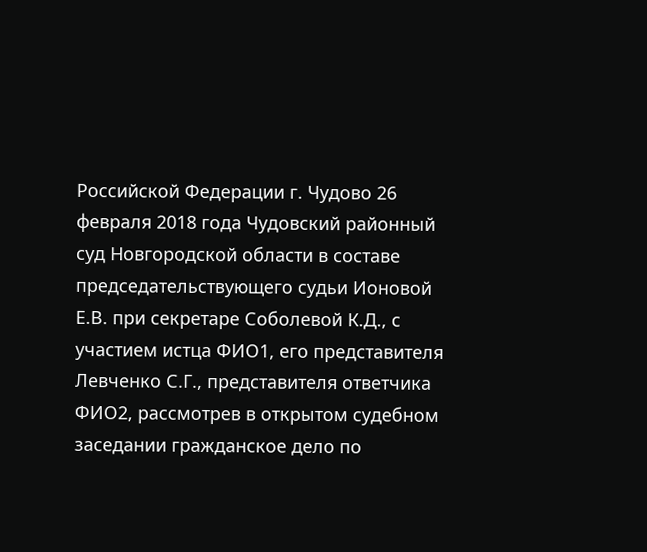Российской Федерации г. Чудово 26 февраля 2018 года Чудовский районный суд Новгородской области в составе председательствующего судьи Ионовой Е.В. при секретаре Соболевой К.Д., с участием истца ФИО1, его представителя Левченко С.Г., представителя ответчика ФИО2, рассмотрев в открытом судебном заседании гражданское дело по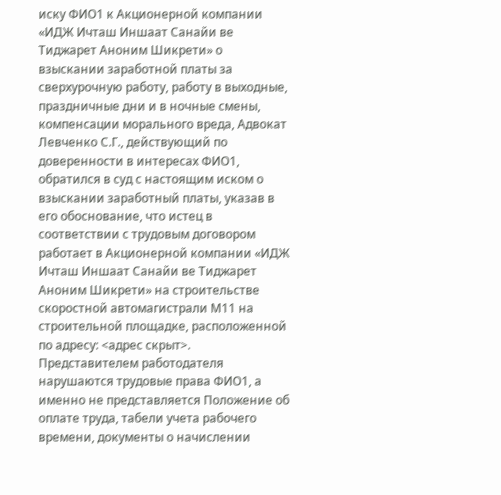иску ФИО1 к Акционерной компании «ИДЖ Ичташ Иншаат Санайи ве Тиджарет Аноним Шикрети» о взыскании заработной платы за сверхурочную работу, работу в выходные, праздничные дни и в ночные смены, компенсации морального вреда, Адвокат Левченко С.Г., действующий по доверенности в интересах ФИО1, обратился в суд с настоящим иском о взыскании заработный платы, указав в его обоснование, что истец в соответствии с трудовым договором работает в Акционерной компании «ИДЖ Ичташ Иншаат Санайи ве Тиджарет Аноним Шикрети» на строительстве скоростной автомагистрали М11 на строительной площадке, расположенной по адресу: <адрес скрыт>. Представителем работодателя нарушаются трудовые права ФИО1, а именно не представляется Положение об оплате труда, табели учета рабочего времени, документы о начислении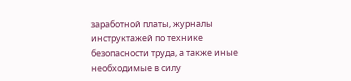заработной платы, журналы инструктажей по технике безопасности труда, а также иные необходимые в силу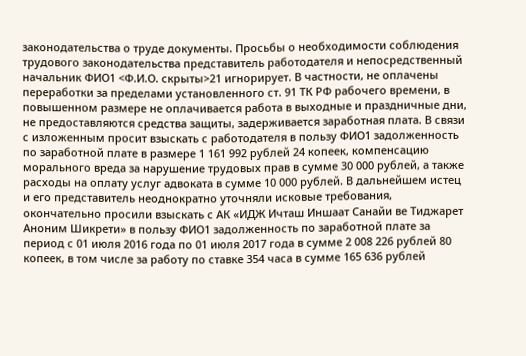законодательства о труде документы. Просьбы о необходимости соблюдения трудового законодательства представитель работодателя и непосредственный начальник ФИО1 <Ф.И.О. скрыты>21 игнорирует. В частности, не оплачены переработки за пределами установленного ст. 91 ТК РФ рабочего времени, в повышенном размере не оплачивается работа в выходные и праздничные дни, не предоставляются средства защиты, задерживается заработная плата. В связи с изложенным просит взыскать с работодателя в пользу ФИО1 задолженность по заработной плате в размере 1 161 992 рублей 24 копеек, компенсацию морального вреда за нарушение трудовых прав в сумме 30 000 рублей, а также расходы на оплату услуг адвоката в сумме 10 000 рублей. В дальнейшем истец и его представитель неоднократно уточняли исковые требования, окончательно просили взыскать с АК «ИДЖ Ичташ Иншаат Санайи ве Тиджарет Аноним Шикрети» в пользу ФИО1 задолженность по заработной плате за период с 01 июля 2016 года по 01 июля 2017 года в сумме 2 008 226 рублей 80 копеек, в том числе за работу по ставке 354 часа в сумме 165 636 рублей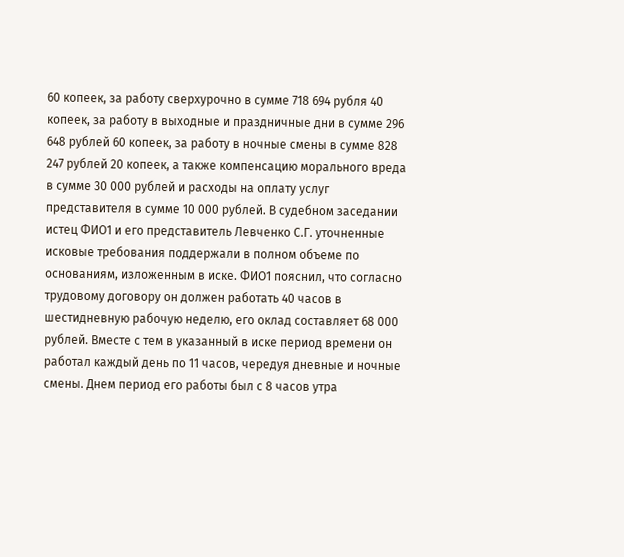60 копеек, за работу сверхурочно в сумме 718 694 рубля 40 копеек, за работу в выходные и праздничные дни в сумме 296 648 рублей 60 копеек, за работу в ночные смены в сумме 828 247 рублей 20 копеек, а также компенсацию морального вреда в сумме 30 000 рублей и расходы на оплату услуг представителя в сумме 10 000 рублей. В судебном заседании истец ФИО1 и его представитель Левченко С.Г. уточненные исковые требования поддержали в полном объеме по основаниям, изложенным в иске. ФИО1 пояснил, что согласно трудовому договору он должен работать 40 часов в шестидневную рабочую неделю, его оклад составляет 68 000 рублей. Вместе с тем в указанный в иске период времени он работал каждый день по 11 часов, чередуя дневные и ночные смены. Днем период его работы был с 8 часов утра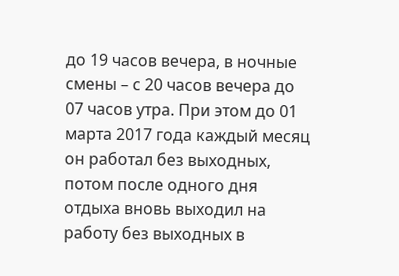до 19 часов вечера, в ночные смены – с 20 часов вечера до 07 часов утра. При этом до 01 марта 2017 года каждый месяц он работал без выходных, потом после одного дня отдыха вновь выходил на работу без выходных в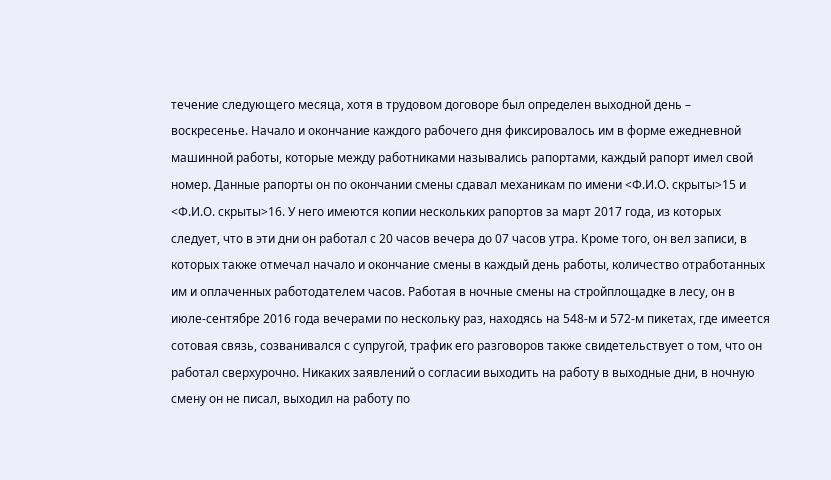течение следующего месяца, хотя в трудовом договоре был определен выходной день – воскресенье. Начало и окончание каждого рабочего дня фиксировалось им в форме ежедневной машинной работы, которые между работниками назывались рапортами, каждый рапорт имел свой номер. Данные рапорты он по окончании смены сдавал механикам по имени <Ф.И.О. скрыты>15 и <Ф.И.О. скрыты>16. У него имеются копии нескольких рапортов за март 2017 года, из которых следует, что в эти дни он работал с 20 часов вечера до 07 часов утра. Кроме того, он вел записи, в которых также отмечал начало и окончание смены в каждый день работы, количество отработанных им и оплаченных работодателем часов. Работая в ночные смены на стройплощадке в лесу, он в июле-сентябре 2016 года вечерами по нескольку раз, находясь на 548-м и 572-м пикетах, где имеется сотовая связь, созванивался с супругой, трафик его разговоров также свидетельствует о том, что он работал сверхурочно. Никаких заявлений о согласии выходить на работу в выходные дни, в ночную смену он не писал, выходил на работу по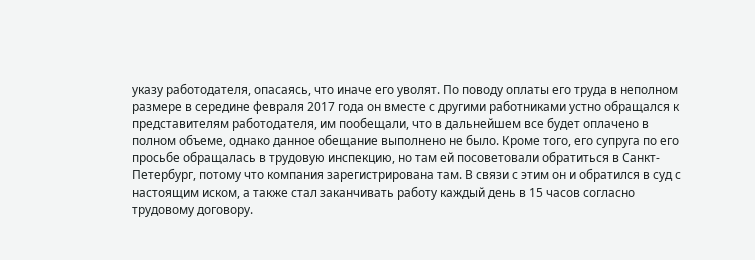указу работодателя, опасаясь, что иначе его уволят. По поводу оплаты его труда в неполном размере в середине февраля 2017 года он вместе с другими работниками устно обращался к представителям работодателя, им пообещали, что в дальнейшем все будет оплачено в полном объеме, однако данное обещание выполнено не было. Кроме того, его супруга по его просьбе обращалась в трудовую инспекцию, но там ей посоветовали обратиться в Санкт-Петербург, потому что компания зарегистрирована там. В связи с этим он и обратился в суд с настоящим иском, а также стал заканчивать работу каждый день в 15 часов согласно трудовому договору.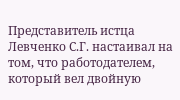Представитель истца Левченко С.Г. настаивал на том, что работодателем, который вел двойную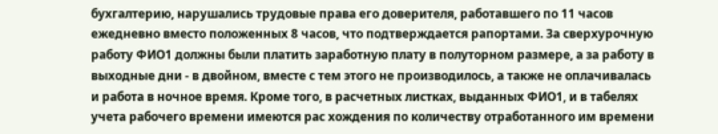бухгалтерию, нарушались трудовые права его доверителя, работавшего по 11 часов ежедневно вместо положенных 8 часов, что подтверждается рапортами. За сверхурочную работу ФИО1 должны были платить заработную плату в полуторном размере, а за работу в выходные дни - в двойном, вместе с тем этого не производилось, а также не оплачивалась и работа в ночное время. Кроме того, в расчетных листках, выданных ФИО1, и в табелях учета рабочего времени имеются рас хождения по количеству отработанного им времени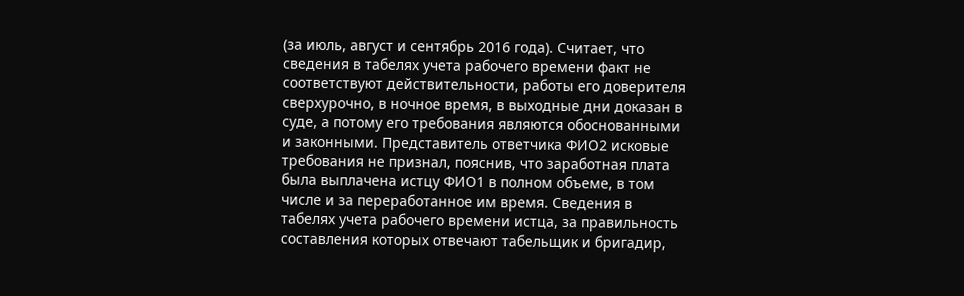(за июль, август и сентябрь 2016 года). Считает, что сведения в табелях учета рабочего времени факт не соответствуют действительности, работы его доверителя сверхурочно, в ночное время, в выходные дни доказан в суде, а потому его требования являются обоснованными и законными. Представитель ответчика ФИО2 исковые требования не признал, пояснив, что заработная плата была выплачена истцу ФИО1 в полном объеме, в том числе и за переработанное им время. Сведения в табелях учета рабочего времени истца, за правильность составления которых отвечают табельщик и бригадир,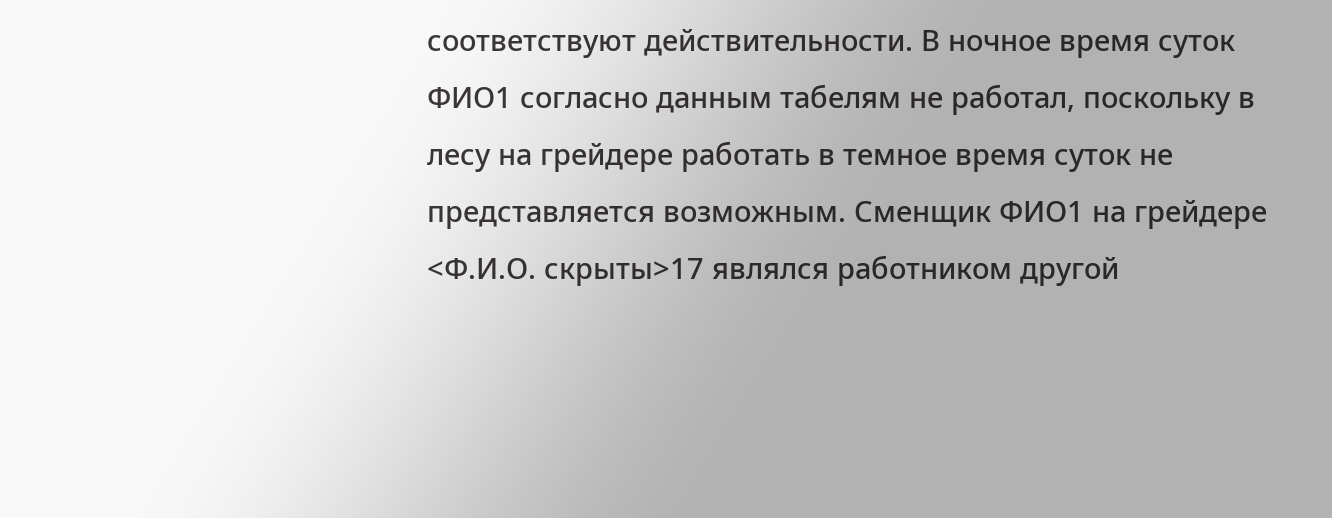соответствуют действительности. В ночное время суток ФИО1 согласно данным табелям не работал, поскольку в лесу на грейдере работать в темное время суток не представляется возможным. Сменщик ФИО1 на грейдере <Ф.И.О. скрыты>17 являлся работником другой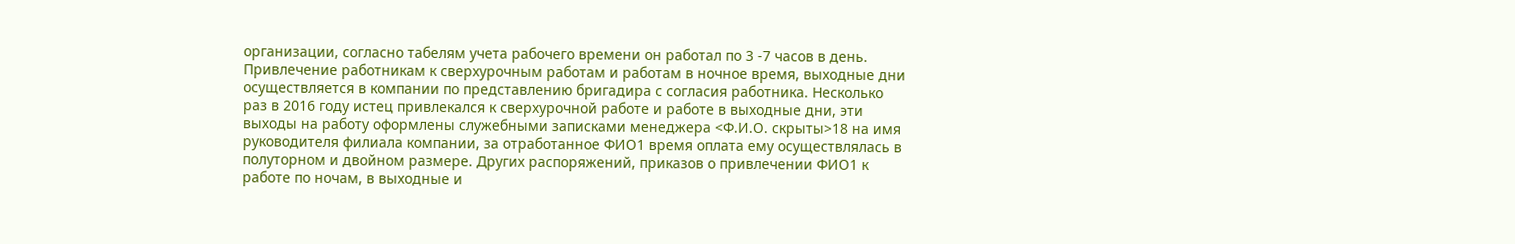организации, согласно табелям учета рабочего времени он работал по 3 -7 часов в день. Привлечение работникам к сверхурочным работам и работам в ночное время, выходные дни осуществляется в компании по представлению бригадира с согласия работника. Несколько раз в 2016 году истец привлекался к сверхурочной работе и работе в выходные дни, эти выходы на работу оформлены служебными записками менеджера <Ф.И.О. скрыты>18 на имя руководителя филиала компании, за отработанное ФИО1 время оплата ему осуществлялась в полуторном и двойном размере. Других распоряжений, приказов о привлечении ФИО1 к работе по ночам, в выходные и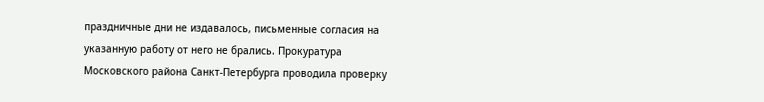праздничные дни не издавалось, письменные согласия на указанную работу от него не брались. Прокуратура Московского района Санкт-Петербурга проводила проверку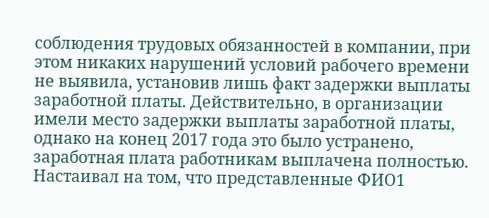соблюдения трудовых обязанностей в компании, при этом никаких нарушений условий рабочего времени не выявила, установив лишь факт задержки выплаты заработной платы. Действительно, в организации имели место задержки выплаты заработной платы, однако на конец 2017 года это было устранено, заработная плата работникам выплачена полностью. Настаивал на том, что представленные ФИО1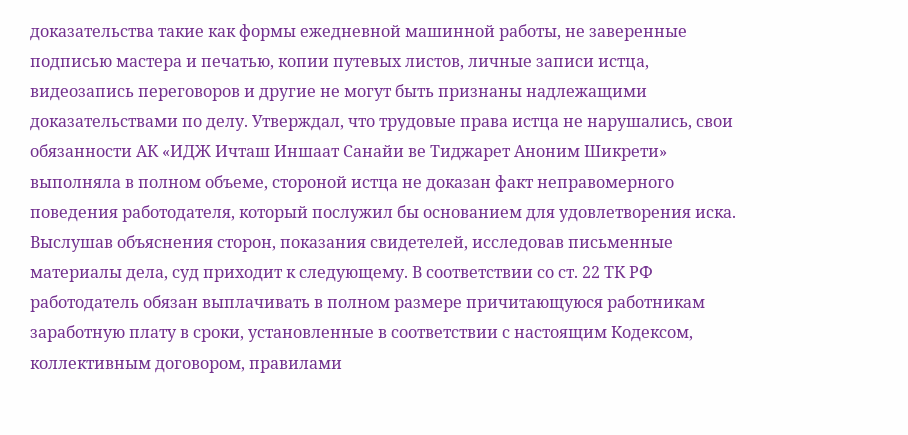доказательства такие как формы ежедневной машинной работы, не заверенные подписью мастера и печатью, копии путевых листов, личные записи истца, видеозапись переговоров и другие не могут быть признаны надлежащими доказательствами по делу. Утверждал, что трудовые права истца не нарушались, свои обязанности АК «ИДЖ Ичташ Иншаат Санайи ве Тиджарет Аноним Шикрети» выполняла в полном объеме, стороной истца не доказан факт неправомерного поведения работодателя, который послужил бы основанием для удовлетворения иска. Выслушав объяснения сторон, показания свидетелей, исследовав письменные материалы дела, суд приходит к следующему. В соответствии со ст. 22 ТК РФ работодатель обязан выплачивать в полном размере причитающуюся работникам заработную плату в сроки, установленные в соответствии с настоящим Кодексом, коллективным договором, правилами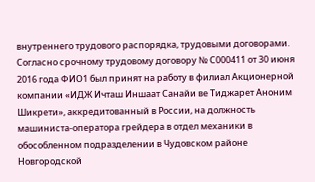внутреннего трудового распорядка, трудовыми договорами. Согласно срочному трудовому договору № С000411 от 30 июня 2016 года ФИО1 был принят на работу в филиал Акционерной компании «ИДЖ Ичташ Иншаат Санайи ве Тиджарет Аноним Шикрети», аккредитованный в России, на должность машиниста-оператора грейдера в отдел механики в обособленном подразделении в Чудовском районе Новгородской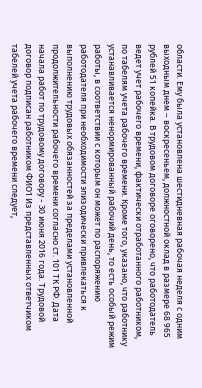области. Ему была установлена шестидневная рабочая неделя с одним выходным днем – воскресеньем, должностной оклад в размере 68 965 рублей 51 копейка. В трудовом договоре оговорено, что работодатель ведет учет рабочего времени, фактически отработанного работником, по табелям учета рабочего времени. Кроме того, указано, что работнику устанавливается ненормированный рабочий день, то есть особый режим работы, в соответствии с которым он может по распоряжению работодателя при необходимости эпизодически привлекаться к выполнению трудовых обязанностей за пределами установленной продолжительности рабочего времени согласно ст. 101 ТК РФ. Дата начала работ по трудовому договору - 30 июня 2016 года. Трудовой договор подписан работником ФИО1 Из представленных ответчиком табелей учета рабочего времени следует,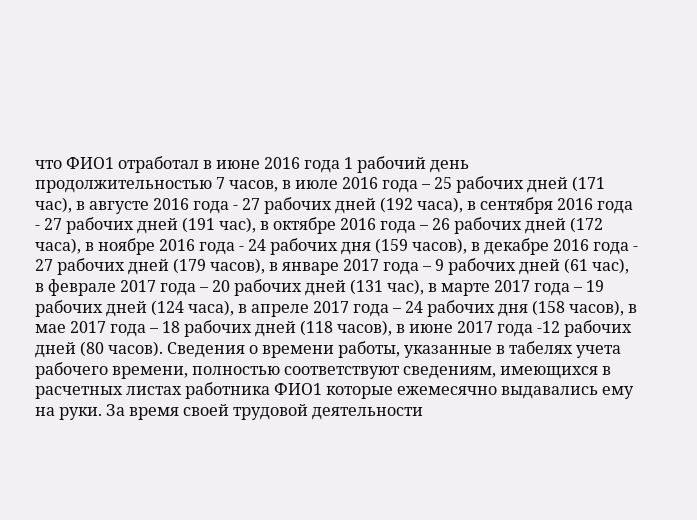что ФИО1 отработал в июне 2016 года 1 рабочий день продолжительностью 7 часов, в июле 2016 года – 25 рабочих дней (171 час), в августе 2016 года - 27 рабочих дней (192 часа), в сентября 2016 года - 27 рабочих дней (191 час), в октябре 2016 года – 26 рабочих дней (172 часа), в ноябре 2016 года - 24 рабочих дня (159 часов), в декабре 2016 года - 27 рабочих дней (179 часов), в январе 2017 года – 9 рабочих дней (61 час), в феврале 2017 года – 20 рабочих дней (131 час), в марте 2017 года – 19 рабочих дней (124 часа), в апреле 2017 года – 24 рабочих дня (158 часов), в мае 2017 года – 18 рабочих дней (118 часов), в июне 2017 года -12 рабочих дней (80 часов). Сведения о времени работы, указанные в табелях учета рабочего времени, полностью соответствуют сведениям, имеющихся в расчетных листах работника ФИО1 которые ежемесячно выдавались ему на руки. За время своей трудовой деятельности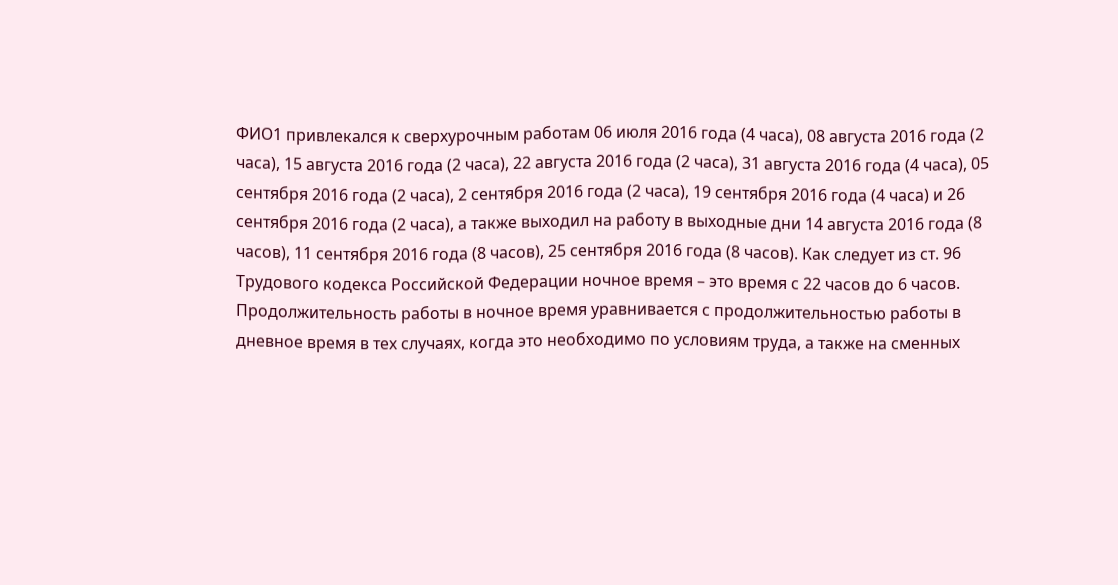ФИО1 привлекался к сверхурочным работам 06 июля 2016 года (4 часа), 08 августа 2016 года (2 часа), 15 августа 2016 года (2 часа), 22 августа 2016 года (2 часа), 31 августа 2016 года (4 часа), 05 сентября 2016 года (2 часа), 2 сентября 2016 года (2 часа), 19 сентября 2016 года (4 часа) и 26 сентября 2016 года (2 часа), а также выходил на работу в выходные дни 14 августа 2016 года (8 часов), 11 сентября 2016 года (8 часов), 25 сентября 2016 года (8 часов). Как следует из ст. 96 Трудового кодекса Российской Федерации ночное время – это время с 22 часов до 6 часов. Продолжительность работы в ночное время уравнивается с продолжительностью работы в дневное время в тех случаях, когда это необходимо по условиям труда, а также на сменных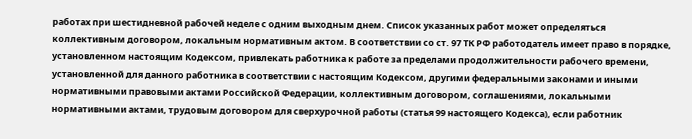работах при шестидневной рабочей неделе с одним выходным днем. Список указанных работ может определяться коллективным договором, локальным нормативным актом. В соответствии со ст. 97 ТК РФ работодатель имеет право в порядке, установленном настоящим Кодексом, привлекать работника к работе за пределами продолжительности рабочего времени, установленной для данного работника в соответствии с настоящим Кодексом, другими федеральными законами и иными нормативными правовыми актами Российской Федерации, коллективным договором, соглашениями, локальными нормативными актами, трудовым договором для сверхурочной работы (статья 99 настоящего Кодекса), если работник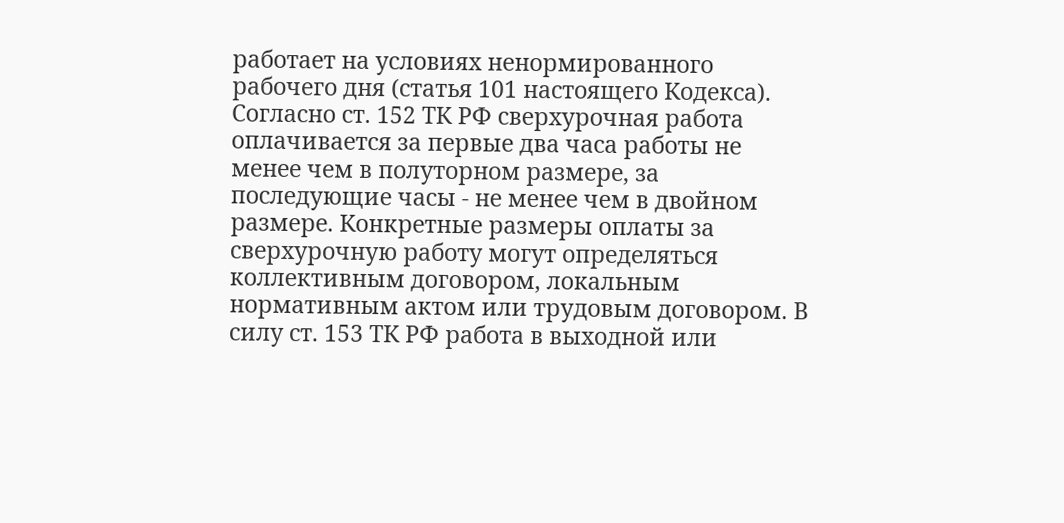работает на условиях ненормированного рабочего дня (статья 101 настоящего Кодекса). Согласно ст. 152 ТК РФ сверхурочная работа оплачивается за первые два часа работы не менее чем в полуторном размере, за последующие часы - не менее чем в двойном размере. Конкретные размеры оплаты за сверхурочную работу могут определяться коллективным договором, локальным нормативным актом или трудовым договором. В силу ст. 153 ТК РФ работа в выходной или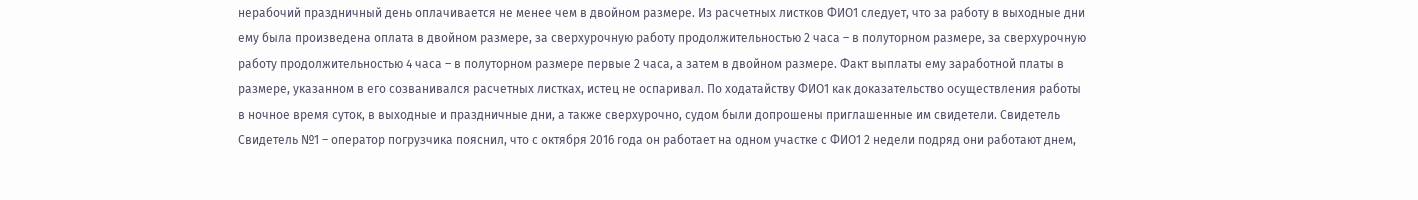нерабочий праздничный день оплачивается не менее чем в двойном размере. Из расчетных листков ФИО1 следует, что за работу в выходные дни ему была произведена оплата в двойном размере, за сверхурочную работу продолжительностью 2 часа – в полуторном размере, за сверхурочную работу продолжительностью 4 часа – в полуторном размере первые 2 часа, а затем в двойном размере. Факт выплаты ему заработной платы в размере, указанном в его созванивался расчетных листках, истец не оспаривал. По ходатайству ФИО1 как доказательство осуществления работы в ночное время суток, в выходные и праздничные дни, а также сверхурочно, судом были допрошены приглашенные им свидетели. Свидетель Свидетель №1 – оператор погрузчика пояснил, что с октября 2016 года он работает на одном участке с ФИО1 2 недели подряд они работают днем,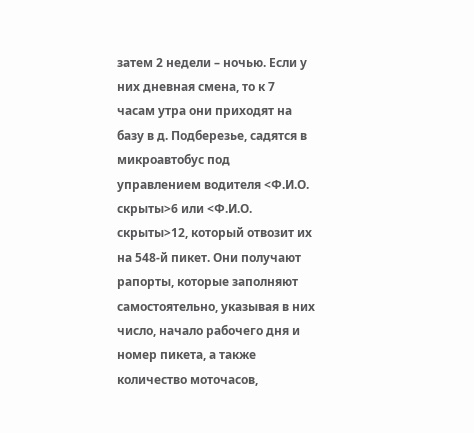затем 2 недели – ночью. Если у них дневная смена, то к 7 часам утра они приходят на базу в д. Подберезье, садятся в микроавтобус под управлением водителя <Ф.И.О. скрыты>6 или <Ф.И.О. скрыты>12, который отвозит их на 548-й пикет. Они получают рапорты, которые заполняют самостоятельно, указывая в них число, начало рабочего дня и номер пикета, а также количество моточасов,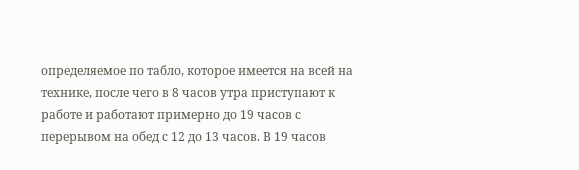определяемое по табло, которое имеется на всей на технике, после чего в 8 часов утра приступают к работе и работают примерно до 19 часов с перерывом на обед с 12 до 13 часов. В 19 часов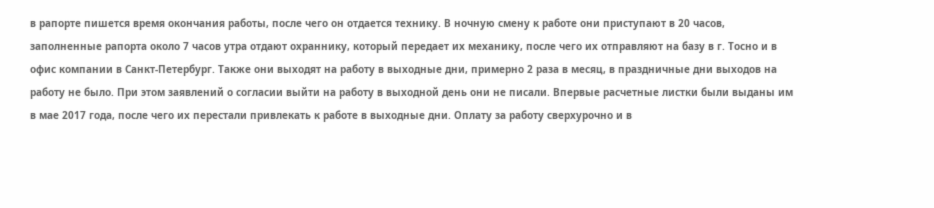в рапорте пишется время окончания работы, после чего он отдается технику. В ночную смену к работе они приступают в 20 часов, заполненные рапорта около 7 часов утра отдают охраннику, который передает их механику, после чего их отправляют на базу в г. Тосно и в офис компании в Санкт-Петербург. Также они выходят на работу в выходные дни, примерно 2 раза в месяц, в праздничные дни выходов на работу не было. При этом заявлений о согласии выйти на работу в выходной день они не писали. Впервые расчетные листки были выданы им в мае 2017 года, после чего их перестали привлекать к работе в выходные дни. Оплату за работу сверхурочно и в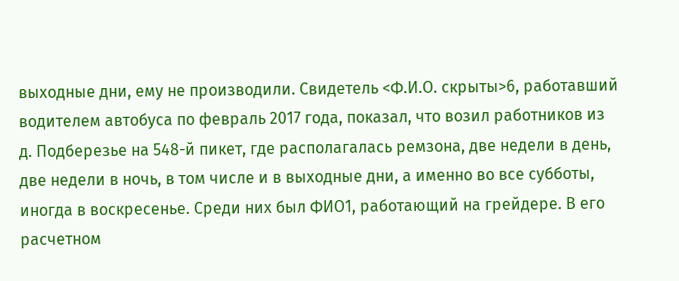выходные дни, ему не производили. Свидетель <Ф.И.О. скрыты>6, работавший водителем автобуса по февраль 2017 года, показал, что возил работников из д. Подберезье на 548-й пикет, где располагалась ремзона, две недели в день, две недели в ночь, в том числе и в выходные дни, а именно во все субботы, иногда в воскресенье. Среди них был ФИО1, работающий на грейдере. В его расчетном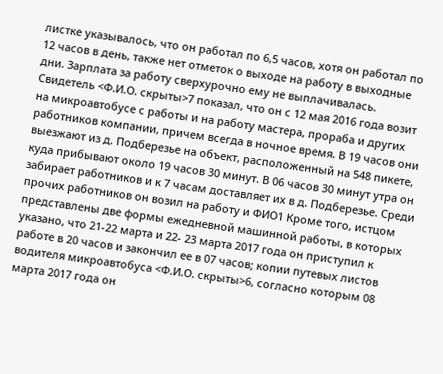листке указывалось, что он работал по 6,5 часов, хотя он работал по 12 часов в день, также нет отметок о выходе на работу в выходные дни. Зарплата за работу сверхурочно ему не выплачивалась. Свидетель <Ф.И.О. скрыты>7 показал, что он с 12 мая 2016 года возит на микроавтобусе с работы и на работу мастера, прораба и других работников компании, причем всегда в ночное время. В 19 часов они выезжают из д. Подберезье на объект, расположенный на 548 пикете, куда прибывают около 19 часов 30 минут. В 06 часов 30 минут утра он забирает работников и к 7 часам доставляет их в д. Подберезье. Среди прочих работников он возил на работу и ФИО1 Кроме того, истцом представлены две формы ежедневной машинной работы, в которых указано, что 21-22 марта и 22- 23 марта 2017 года он приступил к работе в 20 часов и закончил ее в 07 часов; копии путевых листов водителя микроавтобуса <Ф.И.О. скрыты>6, согласно которым 08 марта 2017 года он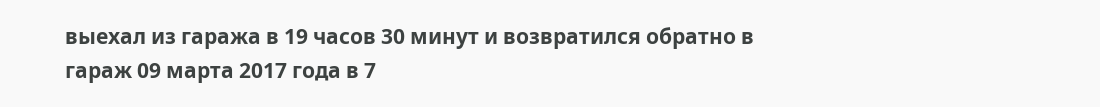выехал из гаража в 19 часов 30 минут и возвратился обратно в гараж 09 марта 2017 года в 7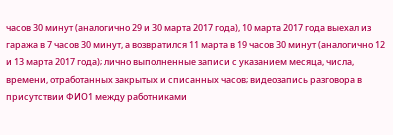часов 30 минут (аналогично 29 и 30 марта 2017 года), 10 марта 2017 года выехал из гаража в 7 часов 30 минут, а возвратился 11 марта в 19 часов 30 минут (аналогично 12 и 13 марта 2017 года); лично выполненные записи с указанием месяца, числа, времени, отработанных закрытых и списанных часов; видеозапись разговора в присутствии ФИО1 между работниками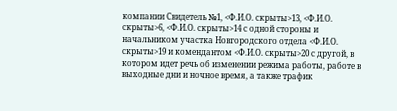компании Свидетель №1, <Ф.И.О. скрыты>13, <Ф.И.О. скрыты>6, <Ф.И.О. скрыты>14 с одной стороны и начальником участка Новгородского отдела <Ф.И.О. скрыты>19 и комендантом <Ф.И.О. скрыты>20 с другой, в котором идет речь об изменении режима работы, работе в выходные дни и ночное время, а также трафик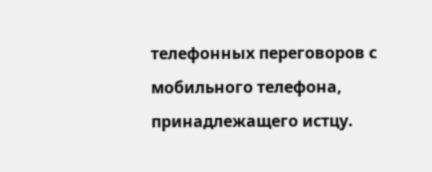телефонных переговоров с мобильного телефона, принадлежащего истцу.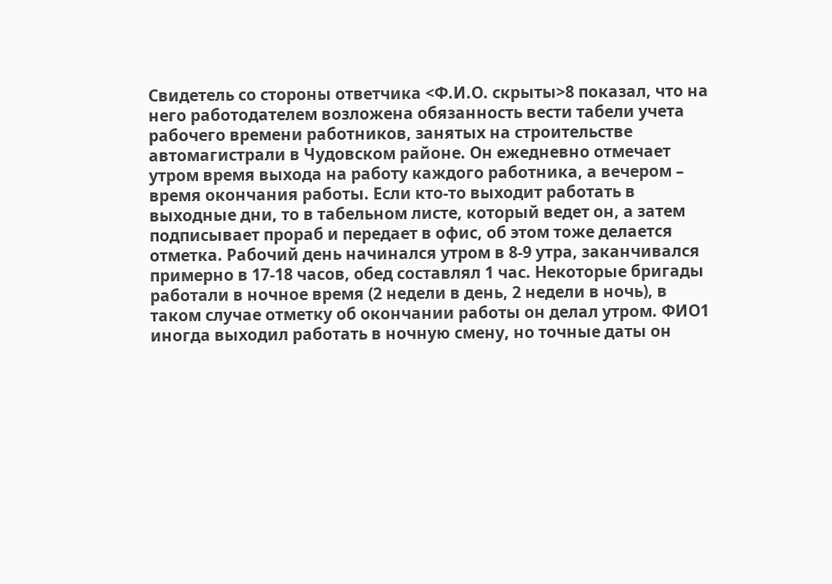Свидетель со стороны ответчика <Ф.И.О. скрыты>8 показал, что на него работодателем возложена обязанность вести табели учета рабочего времени работников, занятых на строительстве автомагистрали в Чудовском районе. Он ежедневно отмечает утром время выхода на работу каждого работника, а вечером – время окончания работы. Если кто-то выходит работать в выходные дни, то в табельном листе, который ведет он, а затем подписывает прораб и передает в офис, об этом тоже делается отметка. Рабочий день начинался утром в 8-9 утра, заканчивался примерно в 17-18 часов, обед составлял 1 час. Некоторые бригады работали в ночное время (2 недели в день, 2 недели в ночь), в таком случае отметку об окончании работы он делал утром. ФИО1 иногда выходил работать в ночную смену, но точные даты он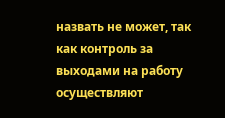назвать не может, так как контроль за выходами на работу осуществляют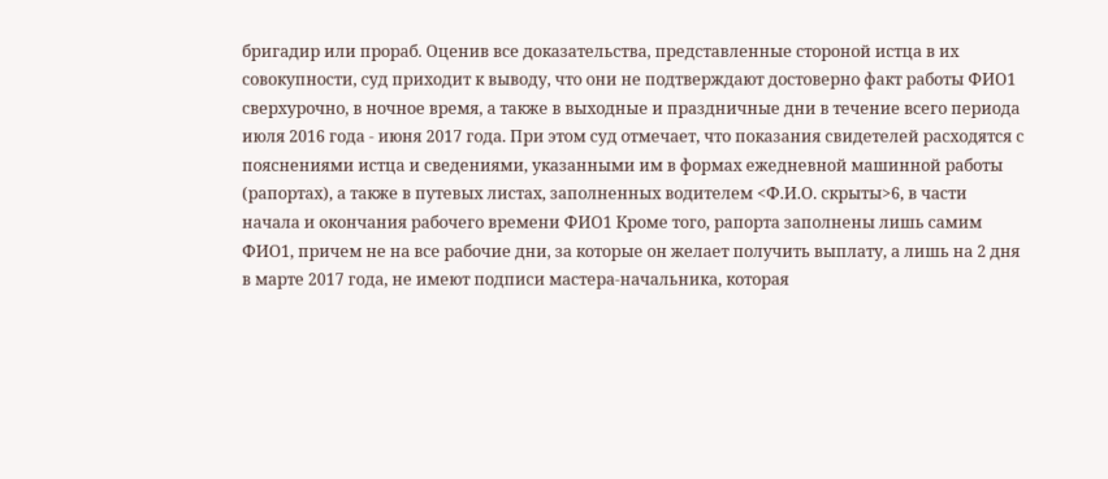бригадир или прораб. Оценив все доказательства, представленные стороной истца в их совокупности, суд приходит к выводу, что они не подтверждают достоверно факт работы ФИО1 сверхурочно, в ночное время, а также в выходные и праздничные дни в течение всего периода июля 2016 года - июня 2017 года. При этом суд отмечает, что показания свидетелей расходятся с пояснениями истца и сведениями, указанными им в формах ежедневной машинной работы (рапортах), а также в путевых листах, заполненных водителем <Ф.И.О. скрыты>6, в части начала и окончания рабочего времени ФИО1 Кроме того, рапорта заполнены лишь самим ФИО1, причем не на все рабочие дни, за которые он желает получить выплату, а лишь на 2 дня в марте 2017 года, не имеют подписи мастера-начальника, которая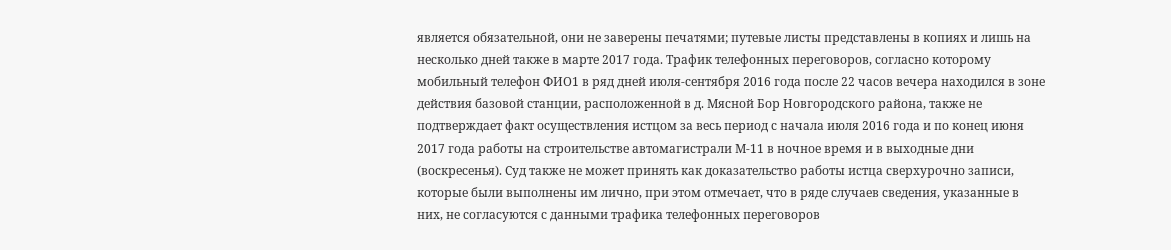является обязательной, они не заверены печатями; путевые листы представлены в копиях и лишь на несколько дней также в марте 2017 года. Трафик телефонных переговоров, согласно которому мобильный телефон ФИО1 в ряд дней июля-сентября 2016 года после 22 часов вечера находился в зоне действия базовой станции, расположенной в д. Мясной Бор Новгородского района, также не подтверждает факт осуществления истцом за весь период с начала июля 2016 года и по конец июня 2017 года работы на строительстве автомагистрали М-11 в ночное время и в выходные дни (воскресенья). Суд также не может принять как доказательство работы истца сверхурочно записи, которые были выполнены им лично, при этом отмечает, что в ряде случаев сведения, указанные в них, не согласуются с данными трафика телефонных переговоров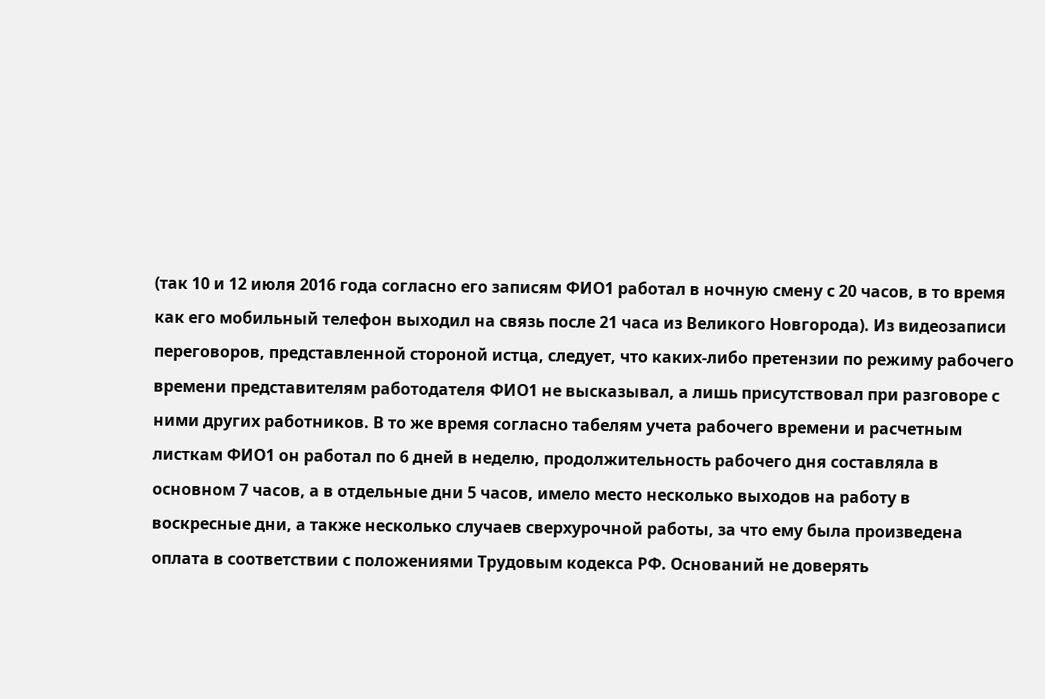(так 10 и 12 июля 2016 года согласно его записям ФИО1 работал в ночную смену с 20 часов, в то время как его мобильный телефон выходил на связь после 21 часа из Великого Новгорода). Из видеозаписи переговоров, представленной стороной истца, следует, что каких-либо претензии по режиму рабочего времени представителям работодателя ФИО1 не высказывал, а лишь присутствовал при разговоре с ними других работников. В то же время согласно табелям учета рабочего времени и расчетным листкам ФИО1 он работал по 6 дней в неделю, продолжительность рабочего дня составляла в основном 7 часов, а в отдельные дни 5 часов, имело место несколько выходов на работу в воскресные дни, а также несколько случаев сверхурочной работы, за что ему была произведена оплата в соответствии с положениями Трудовым кодекса РФ. Оснований не доверять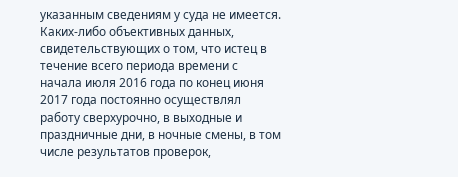указанным сведениям у суда не имеется. Каких-либо объективных данных, свидетельствующих о том, что истец в течение всего периода времени с начала июля 2016 года по конец июня 2017 года постоянно осуществлял работу сверхурочно, в выходные и праздничные дни, в ночные смены, в том числе результатов проверок,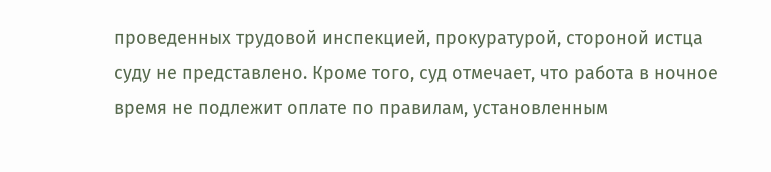проведенных трудовой инспекцией, прокуратурой, стороной истца суду не представлено. Кроме того, суд отмечает, что работа в ночное время не подлежит оплате по правилам, установленным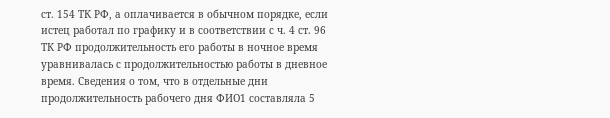ст. 154 ТК РФ, а оплачивается в обычном порядке, если истец работал по графику и в соответствии с ч. 4 ст. 96 ТК РФ продолжительность его работы в ночное время уравнивалась с продолжительностью работы в дневное время. Сведения о том, что в отдельные дни продолжительность рабочего дня ФИО1 составляла 5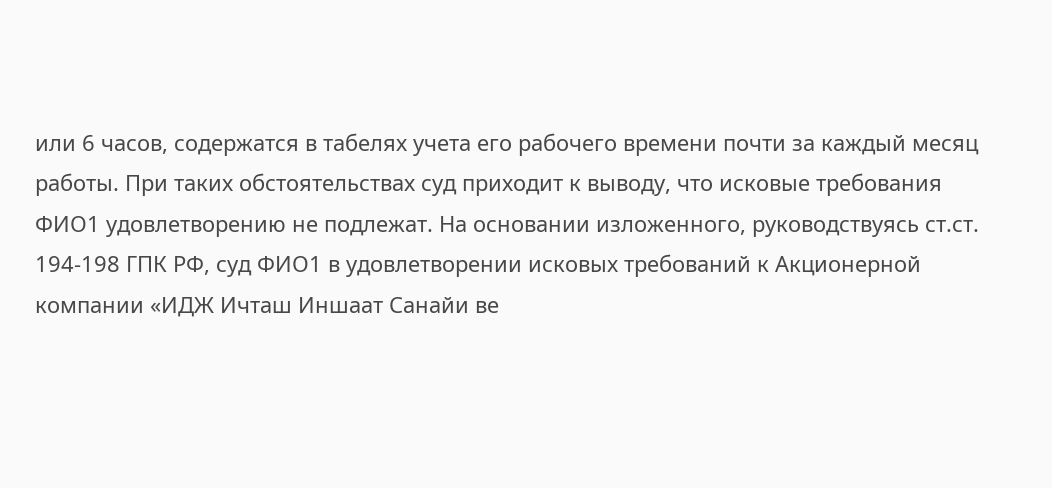или 6 часов, содержатся в табелях учета его рабочего времени почти за каждый месяц работы. При таких обстоятельствах суд приходит к выводу, что исковые требования ФИО1 удовлетворению не подлежат. На основании изложенного, руководствуясь ст.ст. 194-198 ГПК РФ, суд ФИО1 в удовлетворении исковых требований к Акционерной компании «ИДЖ Ичташ Иншаат Санайи ве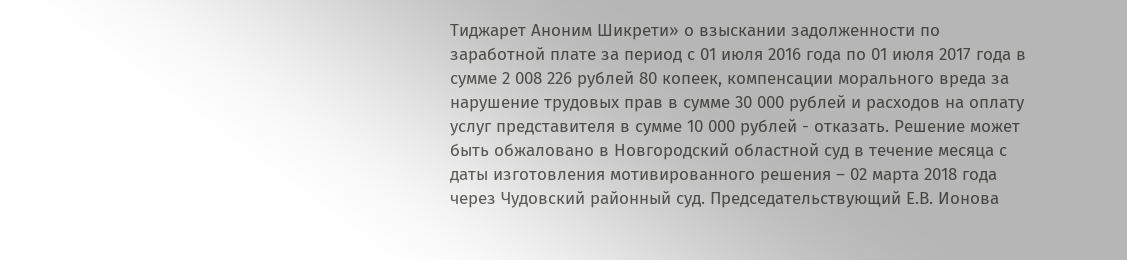Тиджарет Аноним Шикрети» о взыскании задолженности по заработной плате за период с 01 июля 2016 года по 01 июля 2017 года в сумме 2 008 226 рублей 80 копеек, компенсации морального вреда за нарушение трудовых прав в сумме 30 000 рублей и расходов на оплату услуг представителя в сумме 10 000 рублей - отказать. Решение может быть обжаловано в Новгородский областной суд в течение месяца с даты изготовления мотивированного решения – 02 марта 2018 года через Чудовский районный суд. Председательствующий Е.В. Ионова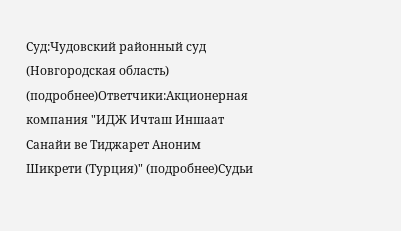Суд:Чудовский районный суд (Новгородская область) (подробнее)Ответчики:Акционерная компания "ИДЖ Ичташ Иншаат Санайи ве Тиджарет Аноним Шикрети (Турция)" (подробнее)Судьи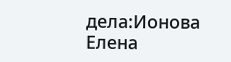дела:Ионова Елена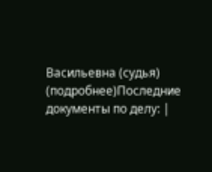Васильевна (судья) (подробнее)Последние документы по делу: |